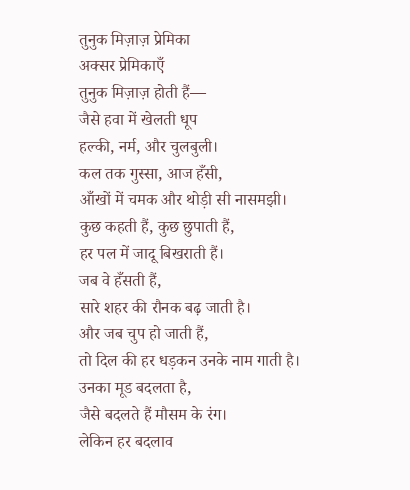तुनुक मिज़ाज़ प्रेमिका
अक्सर प्रेमिकाएँ
तुनुक मिज़ाज़ होती हैं—
जैसे हवा में खेलती धूप
हल्की, नर्म, और चुलबुली।
कल तक गुस्सा, आज हँसी,
आँखों में चमक और थोड़ी सी नासमझी।
कुछ कहती हैं, कुछ छुपाती हैं,
हर पल में जादू बिखराती हैं।
जब वे हँसती हैं,
सारे शहर की रौनक बढ़ जाती है।
और जब चुप हो जाती हैं,
तो दिल की हर धड़कन उनके नाम गाती है।
उनका मूड बदलता है,
जैसे बदलते हैं मौसम के रंग।
लेकिन हर बदलाव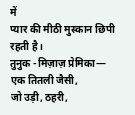में
प्यार की मीठी मुस्कान छिपी रहती है।
तुनुक -मिज़ाज़ प्रेमिका—
एक तितली जैसी,
जो उड़ी, ठहरी,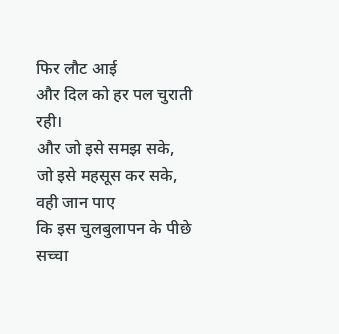फिर लौट आई
और दिल को हर पल चुराती रही।
और जो इसे समझ सके,
जो इसे महसूस कर सके,
वही जान पाए
कि इस चुलबुलापन के पीछे
सच्चा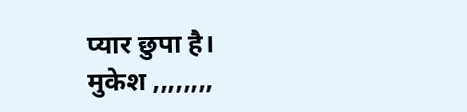प्यार छुपा है।
मुकेश ,,,,,,,,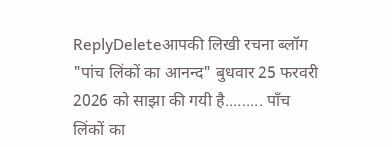ReplyDeleteआपकी लिखी रचना ब्लॉग "पांच लिंकों का आनन्द" बुधवार 25 फरवरी 2026 को साझा की गयी है......... पाँच लिंकों का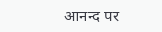आनन्द पर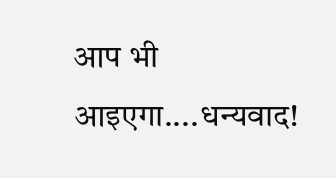आप भी आइएगा....धन्यवाद!